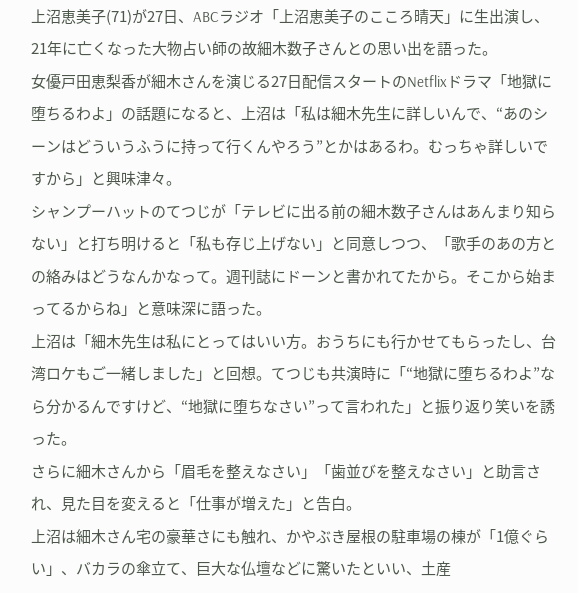上沼恵美子(71)が27日、ABCラジオ「上沼恵美子のこころ晴天」に生出演し、21年に亡くなった大物占い師の故細木数子さんとの思い出を語った。
女優戸田恵梨香が細木さんを演じる27日配信スタートのNetflixドラマ「地獄に堕ちるわよ」の話題になると、上沼は「私は細木先生に詳しいんで、“あのシーンはどういうふうに持って行くんやろう”とかはあるわ。むっちゃ詳しいですから」と興味津々。
シャンプーハットのてつじが「テレビに出る前の細木数子さんはあんまり知らない」と打ち明けると「私も存じ上げない」と同意しつつ、「歌手のあの方との絡みはどうなんかなって。週刊誌にドーンと書かれてたから。そこから始まってるからね」と意味深に語った。
上沼は「細木先生は私にとってはいい方。おうちにも行かせてもらったし、台湾ロケもご一緒しました」と回想。てつじも共演時に「“地獄に堕ちるわよ”なら分かるんですけど、“地獄に堕ちなさい”って言われた」と振り返り笑いを誘った。
さらに細木さんから「眉毛を整えなさい」「歯並びを整えなさい」と助言され、見た目を変えると「仕事が増えた」と告白。
上沼は細木さん宅の豪華さにも触れ、かやぶき屋根の駐車場の棟が「1億ぐらい」、バカラの傘立て、巨大な仏壇などに驚いたといい、土産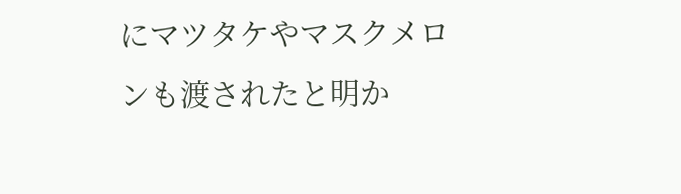にマツタケやマスクメロンも渡されたと明か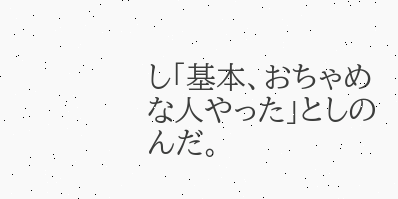し「基本、おちゃめな人やった」としのんだ。